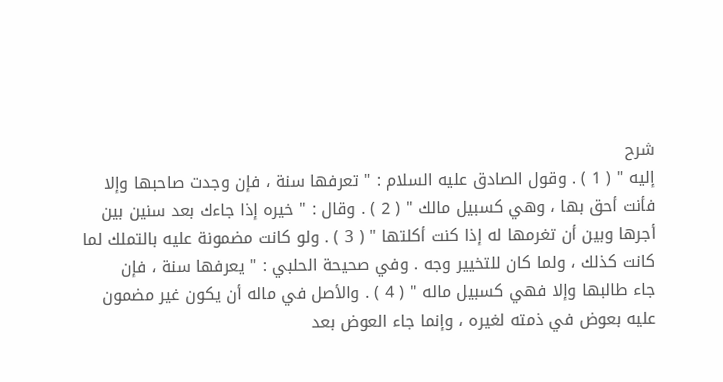شرح
إليه " ( 1 ) . وقول الصادق عليه السلام : " تعرفها سنة ، فإن وجدت صاحبها وإلا
فأنت أحق بها ، وهي كسبيل مالك " ( 2 ) . وقال : " خيره إذا جاءك بعد سنين بين
أجرها وبين أن تغرمها له إذا كنت أكلتها " ( 3 ) . ولو كانت مضمونة عليه بالتملك لما
كانت كذلك ، ولما كان للتخيير وجه . وفي صحيحة الحلبي : " يعرفها سنة ، فإن
جاء طالبها وإلا فهي كسبيل ماله " ( 4 ) . والأصل في ماله أن يكون غير مضمون
عليه بعوض في ذمته لغيره ، وإنما جاء العوض بعد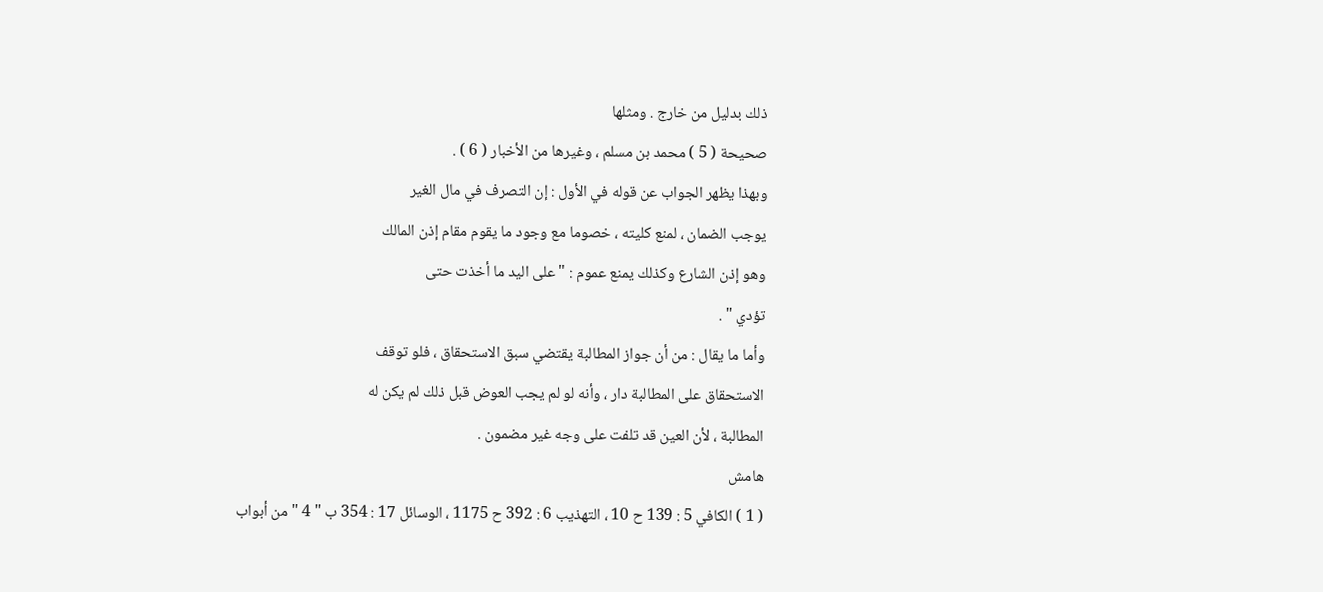ذلك بدليل من خارج . ومثلها
صحيحة ( 5 ) محمد بن مسلم ، وغيرها من الأخبار ( 6 ) .
وبهذا يظهر الجواب عن قوله في الأول : إن التصرف في مال الغير
يوجب الضمان ، لمنع كليته ، خصوما مع وجود ما يقوم مقام إذن المالك
وهو إذن الشارع وكذلك يمنع عموم : " على اليد ما أخذت حتى
تؤدي " .
وأما ما يقال : من أن جواز المطالبة يقتضي سبق الاستحقاق ، فلو توقف
الاستحقاق على المطالبة دار ، وأنه لو لم يجب العوض قبل ذلك لم يكن له
المطالبة ، لأن العين قد تلفت على وجه غير مضمون .
هامش
( 1 ) الكافي 5 : 139 ح 10 ، التهذيب 6 : 392 ح 1175 ، الوسائل 17 : 354 ب " 4 " من أبواب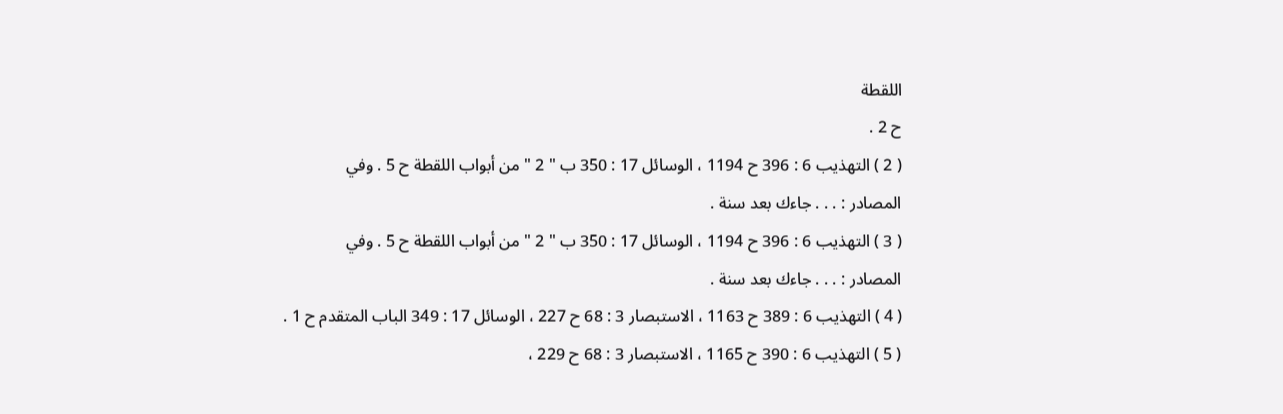اللقطة
ح 2 .
( 2 ) التهذيب 6 : 396 ح 1194 ، الوسائل 17 : 350 ب " 2 " من أبواب اللقطة ح 5 . وفي
المصادر : . . . جاءك بعد سنة .
( 3 ) التهذيب 6 : 396 ح 1194 ، الوسائل 17 : 350 ب " 2 " من أبواب اللقطة ح 5 . وفي
المصادر : . . . جاءك بعد سنة .
( 4 ) التهذيب 6 : 389 ح 1163 ، الاستبصار 3 : 68 ح 227 ، الوسائل 17 : 349 الباب المتقدم ح 1 .
( 5 ) التهذيب 6 : 390 ح 1165 ، الاستبصار 3 : 68 ح 229 ،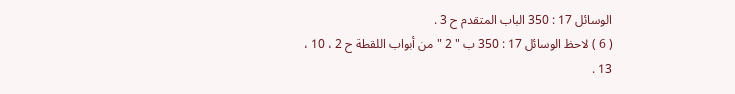الوسائل 17 : 350 الباب المتقدم ح 3 .
( 6 ) لاحظ الوسائل 17 : 350 ب " 2 " من أبواب اللقطة ح 2 ، 10 ، 13 .